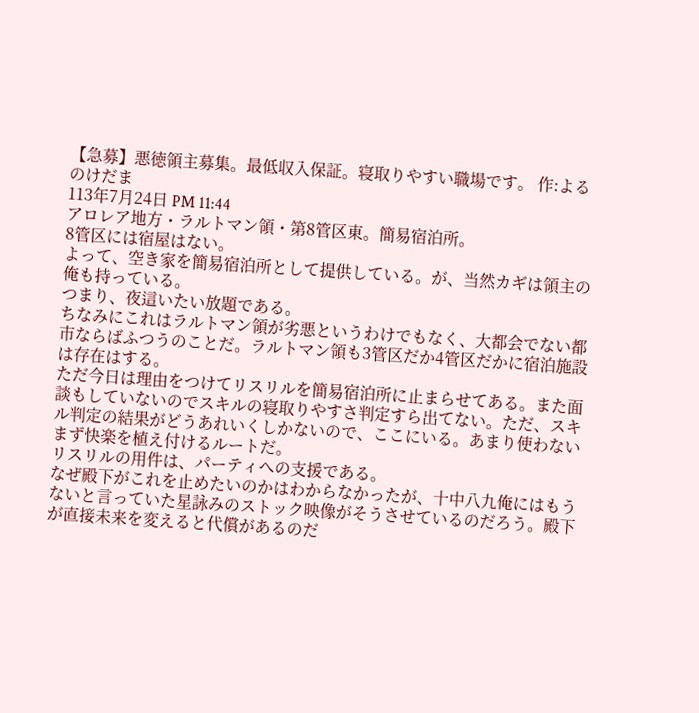【急募】悪徳領主募集。最低収入保証。寝取りやすい職場です。 作:よるのけだま
113年7月24日 PM 11:44
アロレア地方・ラルトマン領・第8管区東。簡易宿泊所。
8管区には宿屋はない。
よって、空き家を簡易宿泊所として提供している。が、当然カギは領主の俺も持っている。
つまり、夜這いたい放題である。
ちなみにこれはラルトマン領が劣悪というわけでもなく、大都会でない都市ならばふつうのことだ。ラルトマン領も3管区だか4管区だかに宿泊施設は存在はする。
ただ今日は理由をつけてリスリルを簡易宿泊所に止まらせてある。また面談もしていないのでスキルの寝取りやすさ判定すら出てない。ただ、スキル判定の結果がどうあれいくしかないので、ここにいる。あまり使わないまず快楽を植え付けるルートだ。
リスリルの用件は、パーティへの支援である。
なぜ殿下がこれを止めたいのかはわからなかったが、十中八九俺にはもうないと言っていた星詠みのストック映像がそうさせているのだろう。殿下が直接未来を変えると代償があるのだ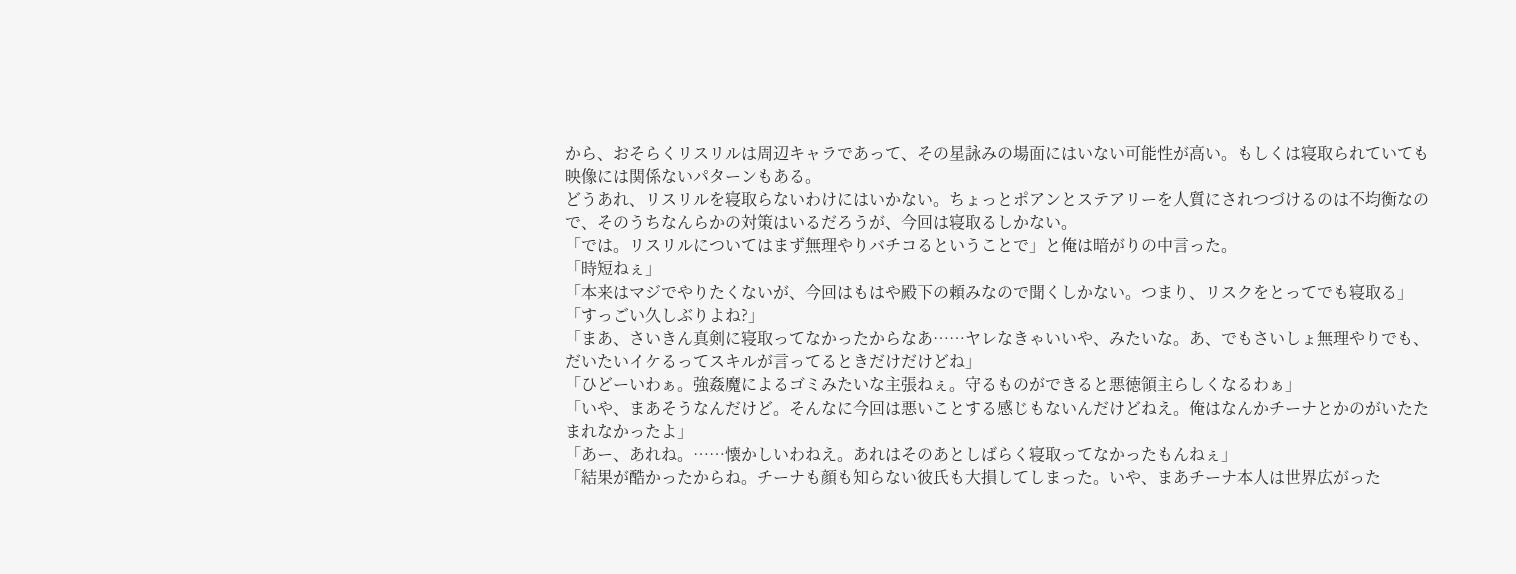から、おそらくリスリルは周辺キャラであって、その星詠みの場面にはいない可能性が高い。もしくは寝取られていても映像には関係ないパターンもある。
どうあれ、リスリルを寝取らないわけにはいかない。ちょっとポアンとステアリーを人質にされつづけるのは不均衡なので、そのうちなんらかの対策はいるだろうが、今回は寝取るしかない。
「では。リスリルについてはまず無理やりバチコるということで」と俺は暗がりの中言った。
「時短ねぇ」
「本来はマジでやりたくないが、今回はもはや殿下の頼みなので聞くしかない。つまり、リスクをとってでも寝取る」
「すっごい久しぶりよね?」
「まあ、さいきん真剣に寝取ってなかったからなあ……ヤレなきゃいいや、みたいな。あ、でもさいしょ無理やりでも、だいたいイケるってスキルが言ってるときだけだけどね」
「ひどーいわぁ。強姦魔によるゴミみたいな主張ねぇ。守るものができると悪徳領主らしくなるわぁ」
「いや、まあそうなんだけど。そんなに今回は悪いことする感じもないんだけどねえ。俺はなんかチーナとかのがいたたまれなかったよ」
「あー、あれね。……懐かしいわねえ。あれはそのあとしばらく寝取ってなかったもんねぇ」
「結果が酷かったからね。チーナも顔も知らない彼氏も大損してしまった。いや、まあチーナ本人は世界広がった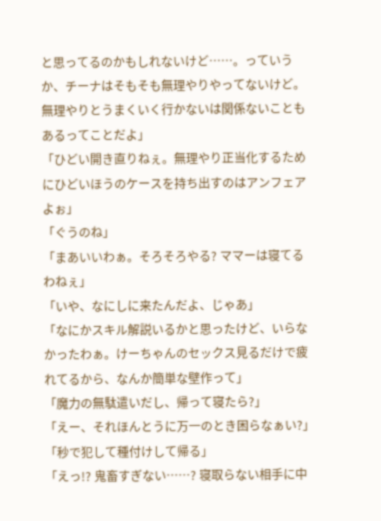と思ってるのかもしれないけど……。っていうか、チーナはそもそも無理やりやってないけど。無理やりとうまくいく行かないは関係ないこともあるってことだよ」
「ひどい開き直りねぇ。無理やり正当化するためにひどいほうのケースを持ち出すのはアンフェアよぉ」
「ぐうのね」
「まあいいわぁ。そろそろやる? ママーは寝てるわねぇ」
「いや、なにしに来たんだよ、じゃあ」
「なにかスキル解説いるかと思ったけど、いらなかったわぁ。けーちゃんのセックス見るだけで疲れてるから、なんか簡単な壁作って」
「魔力の無駄遣いだし、帰って寝たら?」
「えー、それほんとうに万一のとき困らなぁい?」
「秒で犯して種付けして帰る」
「えっ!? 鬼畜すぎない……? 寝取らない相手に中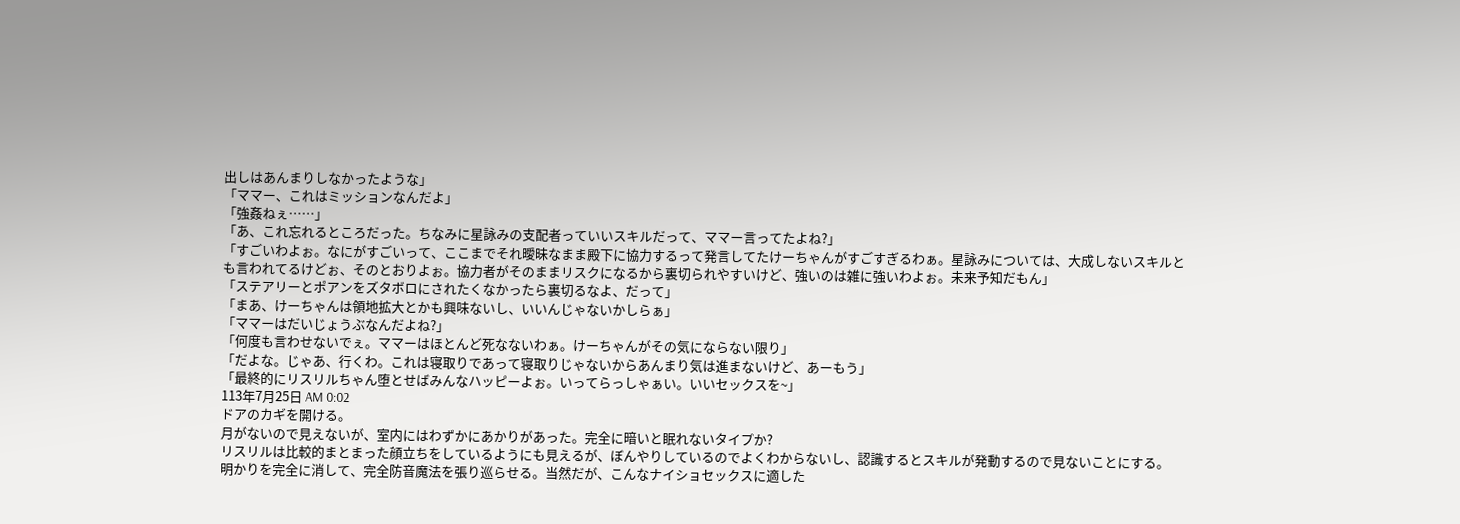出しはあんまりしなかったような」
「ママー、これはミッションなんだよ」
「強姦ねぇ……」
「あ、これ忘れるところだった。ちなみに星詠みの支配者っていいスキルだって、ママー言ってたよね?」
「すごいわよぉ。なにがすごいって、ここまでそれ曖昧なまま殿下に協力するって発言してたけーちゃんがすごすぎるわぁ。星詠みについては、大成しないスキルとも言われてるけどぉ、そのとおりよぉ。協力者がそのままリスクになるから裏切られやすいけど、強いのは雑に強いわよぉ。未来予知だもん」
「ステアリーとポアンをズタボロにされたくなかったら裏切るなよ、だって」
「まあ、けーちゃんは領地拡大とかも興味ないし、いいんじゃないかしらぁ」
「ママーはだいじょうぶなんだよね?」
「何度も言わせないでぇ。ママーはほとんど死なないわぁ。けーちゃんがその気にならない限り」
「だよな。じゃあ、行くわ。これは寝取りであって寝取りじゃないからあんまり気は進まないけど、あーもう」
「最終的にリスリルちゃん堕とせばみんなハッピーよぉ。いってらっしゃぁい。いいセックスを~」
113年7月25日 AM 0:02
ドアのカギを開ける。
月がないので見えないが、室内にはわずかにあかりがあった。完全に暗いと眠れないタイプか?
リスリルは比較的まとまった顔立ちをしているようにも見えるが、ぼんやりしているのでよくわからないし、認識するとスキルが発動するので見ないことにする。
明かりを完全に消して、完全防音魔法を張り巡らせる。当然だが、こんなナイショセックスに適した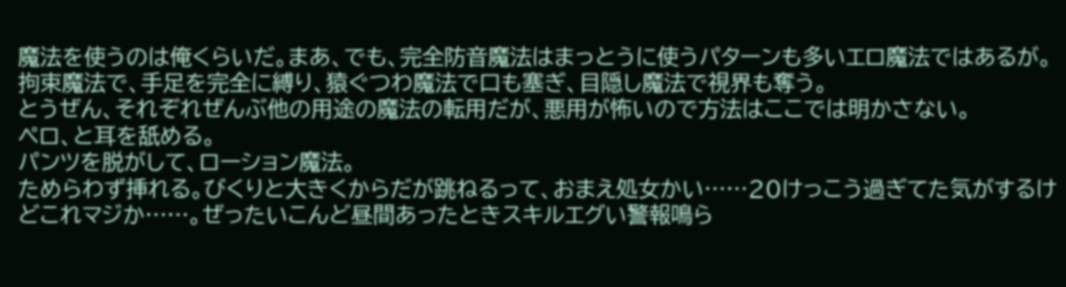魔法を使うのは俺くらいだ。まあ、でも、完全防音魔法はまっとうに使うパターンも多いエロ魔法ではあるが。
拘束魔法で、手足を完全に縛り、猿ぐつわ魔法で口も塞ぎ、目隠し魔法で視界も奪う。
とうぜん、それぞれぜんぶ他の用途の魔法の転用だが、悪用が怖いので方法はここでは明かさない。
ペロ、と耳を舐める。
パンツを脱がして、ローション魔法。
ためらわず挿れる。びくりと大きくからだが跳ねるって、おまえ処女かい……20けっこう過ぎてた気がするけどこれマジか……。ぜったいこんど昼間あったときスキルエグい警報鳴ら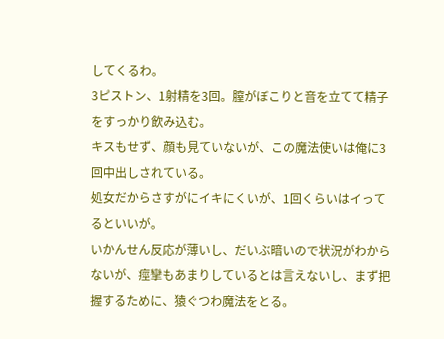してくるわ。
3ピストン、1射精を3回。膣がぼこりと音を立てて精子をすっかり飲み込む。
キスもせず、顔も見ていないが、この魔法使いは俺に3回中出しされている。
処女だからさすがにイキにくいが、1回くらいはイってるといいが。
いかんせん反応が薄いし、だいぶ暗いので状況がわからないが、痙攣もあまりしているとは言えないし、まず把握するために、猿ぐつわ魔法をとる。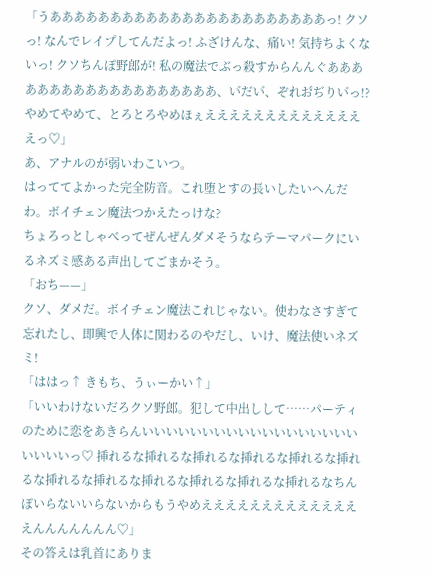「うあああああああああああああああああああああああっ! クソっ! なんでレイプしてんだよっ! ふざけんな、痛い! 気持ちよくないっ! クソちんぽ野郎が! 私の魔法でぶっ殺すからんんぐあああああああああああああああああああ、い゙だい゙、ぞれお゙ぢりい゙っ!? やめてやめて、とろとろやめほぇええええええええええええええっ♡」
あ、アナルのが弱いわこいつ。
はっててよかった完全防音。これ堕とすの長いしたいへんだわ。ボイチェン魔法つかえたっけな?
ちょろっとしゃべってぜんぜんダメそうならテーマパークにいるネズミ感ある声出してごまかそう。
「おち——」
クソ、ダメだ。ボイチェン魔法これじゃない。使わなさすぎて忘れたし、即興で人体に関わるのやだし、いけ、魔法使いネズミ!
「ははっ↑ きもち、うぃーかい↑」
「いいわけないだろクソ野郎。犯して中出しして……パーティのために恋をあきらんいいいいいいいいいいいいいいいいいいいいいいっ♡ 挿れるな挿れるな挿れるな挿れるな挿れるな挿れるな挿れるな挿れるな挿れるな挿れるな挿れるな挿れるなちんぽいらないいらないからもうやめええええええええええええええんんんんんんん♡」
その答えは乳首にありま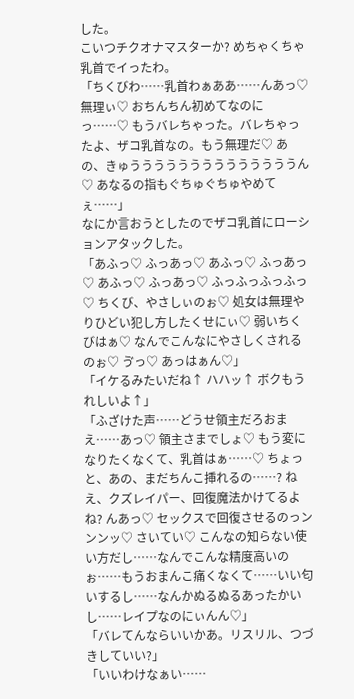した。
こいつチクオナマスターか? めちゃくちゃ乳首でイったわ。
「ちくびわ……乳首わぁああ……んあっ♡ 無理ぃ♡ おちんちん初めてなのにっ……♡ もうバレちゃった。バレちゃったよ、ザコ乳首なの。もう無理だ♡ あの、きゅううううううううううううううん♡ あなるの指もぐちゅぐちゅやめてぇ……」
なにか言おうとしたのでザコ乳首にローションアタックした。
「あふっ♡ ふっあっ♡ あふっ♡ ふっあっ♡ あふっ♡ ふっあっ♡ ふっふっふっふっ♡ ちくび、やさしぃのぉ♡ 処女は無理やりひどい犯し方したくせにぃ♡ 弱いちくびはぁ♡ なんでこんなにやさしくされるのぉ♡ ゔっ♡ あっはぁん♡」
「イケるみたいだね↑ ハハッ↑ ボクもうれしいよ↑」
「ふざけた声……どうせ領主だろおまえ……あっ♡ 領主さまでしょ♡ もう変になりたくなくて、乳首はぁ……♡ ちょっと、あの、まだちんこ挿れるの……? ねえ、クズレイパー、回復魔法かけてるよね? んあっ♡ セックスで回復させるのっンンンッ♡ さいてい♡ こんなの知らない使い方だし……なんでこんな精度高いのぉ……もうおまんこ痛くなくて……いい匂いするし……なんかぬるぬるあったかいし……レイプなのにぃんん♡」
「バレてんならいいかあ。リスリル、つづきしていい?」
「いいわけなぁい……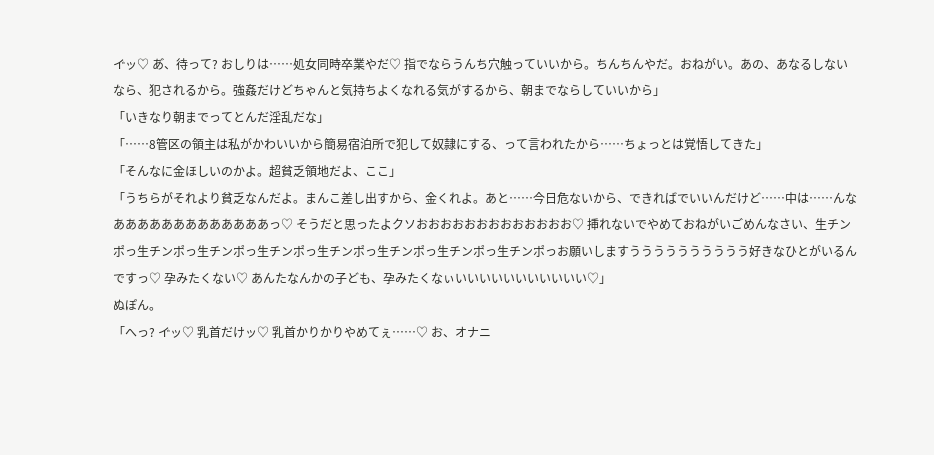イ゙ッ♡ あ゙、待って? おしりは……処女同時卒業やだ♡ 指でならうんち穴触っていいから。ちんちんやだ。おねがい。あの、あなるしないなら、犯されるから。強姦だけどちゃんと気持ちよくなれる気がするから、朝までならしていいから」
「いきなり朝までってとんだ淫乱だな」
「……8管区の領主は私がかわいいから簡易宿泊所で犯して奴隷にする、って言われたから……ちょっとは覚悟してきた」
「そんなに金ほしいのかよ。超貧乏領地だよ、ここ」
「うちらがそれより貧乏なんだよ。まんこ差し出すから、金くれよ。あと……今日危ないから、できればでいいんだけど……中は……んなあああああああああああああっ♡ そうだと思ったよクソおおおおおおおおおおおおお♡ 挿れないでやめておねがいごめんなさい、生チンポっ生チンポっ生チンポっ生チンポっ生チンポっ生チンポっ生チンポっ生チンポっお願いしますうううううううううう好きなひとがいるんですっ♡ 孕みたくない♡ あんたなんかの子ども、孕みたくなぃいいいいいいいいいいい♡」
ぬぽん。
「へっ? イ゙ッ♡ 乳首だけッ♡ 乳首かりかりやめてぇ……♡ お、オナニ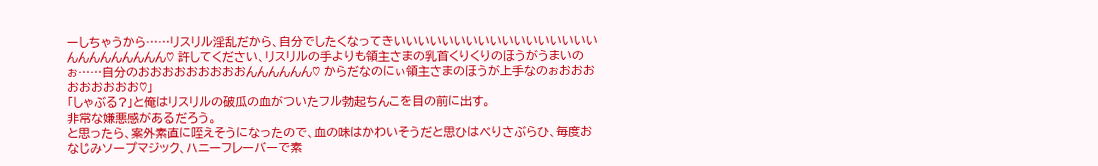ーしちゃうから……リスリル淫乱だから、自分でしたくなってきいいいいいいいいいいいいいいいいいんんんんんんんんん♡ 許してください、リスリルの手よりも領主さまの乳首くりくりのほうがうまいのぉ……自分のおおおおおおおおおんんんんんん♡ からだなのにぃ領主さまのほうが上手なのぉおおおおおおおおお♡」
「しゃぶる?」と俺はリスリルの破瓜の血がついたフル勃起ちんこを目の前に出す。
非常な嫌悪感があるだろう。
と思ったら、案外素直に咥えそうになったので、血の味はかわいそうだと思ひはべりさぶらひ、毎度おなじみソープマジック、ハニーフレーバーで素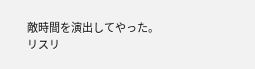敵時間を演出してやった。
リスリ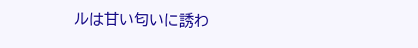ルは甘い匂いに誘わ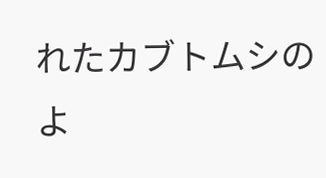れたカブトムシのよ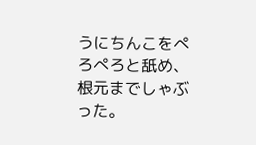うにちんこをぺろぺろと舐め、根元までしゃぶった。